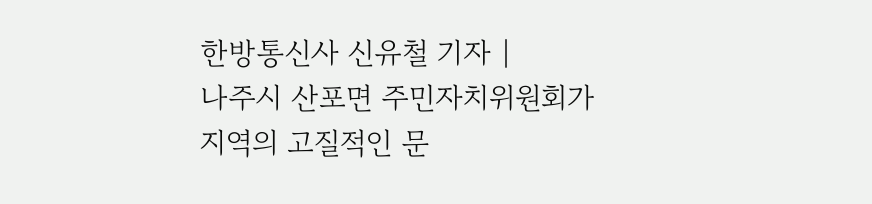한방통신사 신유철 기자 |
나주시 산포면 주민자치위원회가 지역의 고질적인 문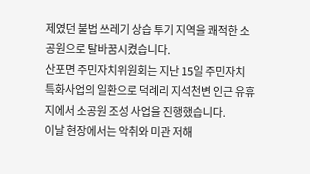제였던 불법 쓰레기 상습 투기 지역을 쾌적한 소공원으로 탈바꿈시켰습니다.
산포면 주민자치위원회는 지난 15일 주민자치 특화사업의 일환으로 덕례리 지석천변 인근 유휴지에서 소공원 조성 사업을 진행했습니다.
이날 현장에서는 악취와 미관 저해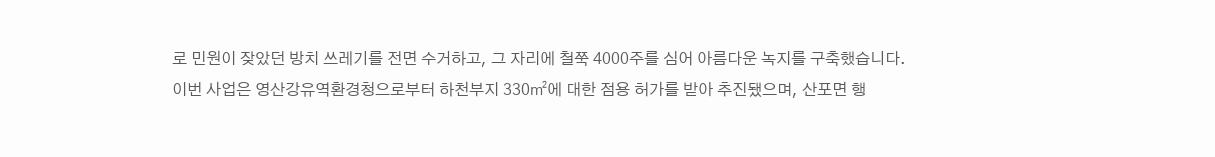로 민원이 잦았던 방치 쓰레기를 전면 수거하고, 그 자리에 철쭉 4000주를 심어 아름다운 녹지를 구축했습니다.
이번 사업은 영산강유역환경청으로부터 하천부지 330㎡에 대한 점용 허가를 받아 추진됐으며, 산포면 행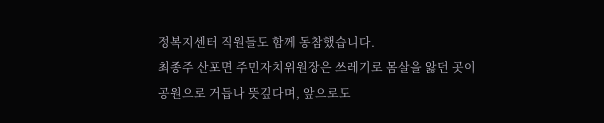정복지센터 직원들도 함께 동참했습니다.
최종주 산포면 주민자치위원장은 쓰레기로 몸살을 앓던 곳이 공원으로 거듭나 뜻깊다며, 앞으로도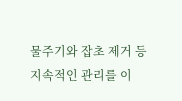물주기와 잡초 제거 등 지속적인 관리를 이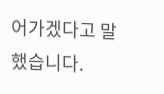어가겠다고 말했습니다.